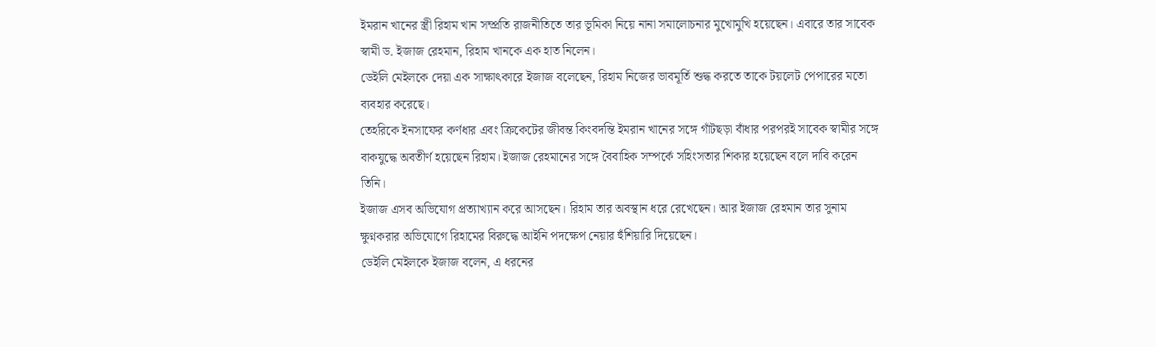ইমরান খানের স্ত্রী রিহাম খান সম্প্রতি রাজনীতিতে তার ভূমিকা নিয়ে নানা সমালোচনার মুখোমুখি হয়েছেন। এবারে তার সাবেক স্বামী ড. ইজাজ রেহমান, রিহাম খানকে এক হাত নিলেন।
ডেইলি মেইলকে দেয়া এক সাক্ষাৎকারে ইজাজ বলেছেন, রিহাম নিজের ভাবমূর্তি শুদ্ধ করতে তাকে টয়লেট পেপারের মতো ব্যবহার করেছে।
তেহরিকে ইনসাফের কর্ণধার এবং ক্রিকেটের জীবন্ত কিংবদন্তি ইমরান খানের সঙ্গে গাঁটছড়া বাঁধার পরপরই সাবেক স্বামীর সঙ্গে বাকযুদ্ধে অবতীর্ণ হয়েছেন রিহাম। ইজাজ রেহমানের সঙ্গে বৈবাহিক সম্পর্কে সহিংসতার শিকার হয়েছেন বলে দাবি করেন তিনি।
ইজাজ এসব অভিযোগ প্রত্যাখ্যান করে আসছেন। রিহাম তার অবস্থান ধরে রেখেছেন। আর ইজাজ রেহমান তার সুনাম ক্ষুণ্নকরার অভিযোগে রিহামের বিরুদ্ধে আইনি পদক্ষেপ নেয়ার হুঁশিয়ারি দিয়েছেন।
ডেইলি মেইলকে ইজাজ বলেন, এ ধরনের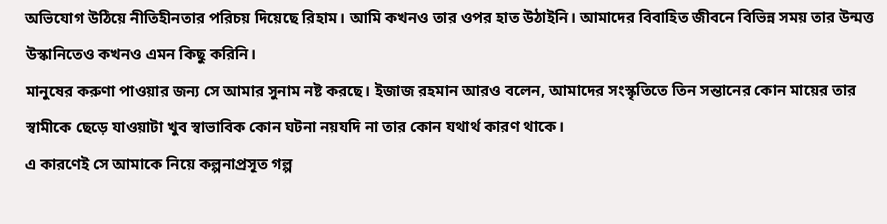অভিযোগ উঠিয়ে নীতিহীনতার পরিচয় দিয়েছে রিহাম। আমি কখনও তার ওপর হাত উঠাইনি। আমাদের বিবাহিত জীবনে বিভিন্ন সময় তার উন্মত্ত উস্কানিতেও কখনও এমন কিছু করিনি।
মানুষের করুণা পাওয়ার জন্য সে আমার সুনাম নষ্ট করছে। ইজাজ রহমান আরও বলেন, আমাদের সংস্কৃতিতে তিন সন্তানের কোন মায়ের তার স্বামীকে ছেড়ে যাওয়াটা খুব স্বাভাবিক কোন ঘটনা নয়যদি না তার কোন যথার্থ কারণ থাকে।
এ কারণেই সে আমাকে নিয়ে কল্পনাপ্রসূত গল্প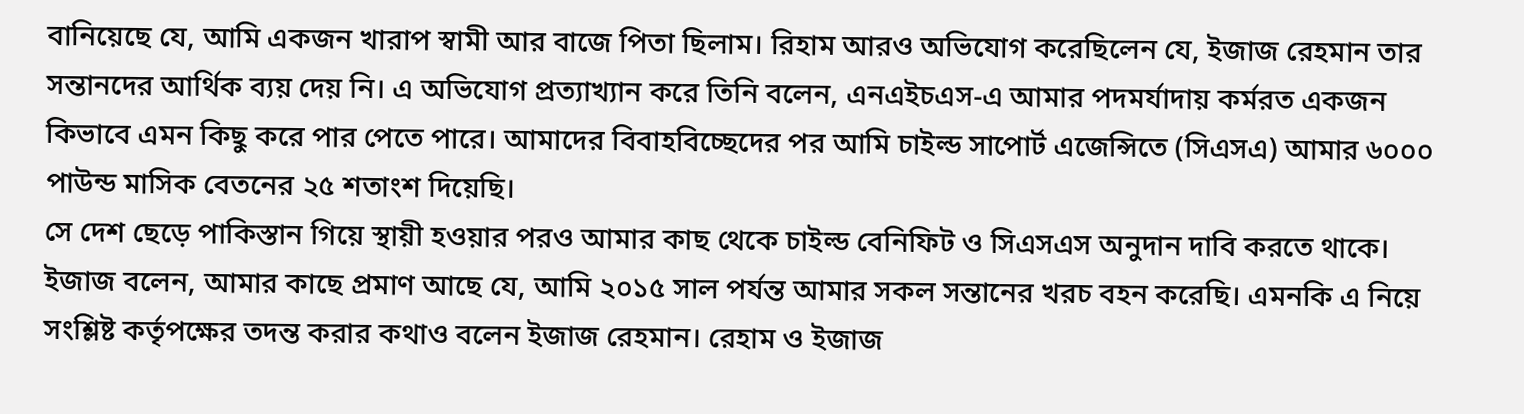বানিয়েছে যে, আমি একজন খারাপ স্বামী আর বাজে পিতা ছিলাম। রিহাম আরও অভিযোগ করেছিলেন যে, ইজাজ রেহমান তার সন্তানদের আর্থিক ব্যয় দেয় নি। এ অভিযোগ প্রত্যাখ্যান করে তিনি বলেন, এনএইচএস-এ আমার পদমর্যাদায় কর্মরত একজন কিভাবে এমন কিছু করে পার পেতে পারে। আমাদের বিবাহবিচ্ছেদের পর আমি চাইল্ড সাপোর্ট এজেন্সিতে (সিএসএ) আমার ৬০০০ পাউন্ড মাসিক বেতনের ২৫ শতাংশ দিয়েছি।
সে দেশ ছেড়ে পাকিস্তান গিয়ে স্থায়ী হওয়ার পরও আমার কাছ থেকে চাইল্ড বেনিফিট ও সিএসএস অনুদান দাবি করতে থাকে।
ইজাজ বলেন, আমার কাছে প্রমাণ আছে যে, আমি ২০১৫ সাল পর্যন্ত আমার সকল সন্তানের খরচ বহন করেছি। এমনকি এ নিয়ে সংশ্লিষ্ট কর্তৃপক্ষের তদন্ত করার কথাও বলেন ইজাজ রেহমান। রেহাম ও ইজাজ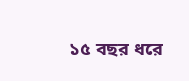১৫ বছর ধরে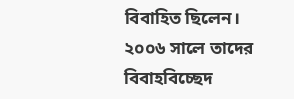বিবাহিত ছিলেন। ২০০৬ সালে তাদের বিবাহবিচ্ছেদ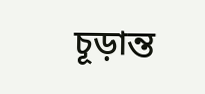চূড়ান্ত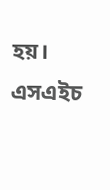হয়।
এসএইচ